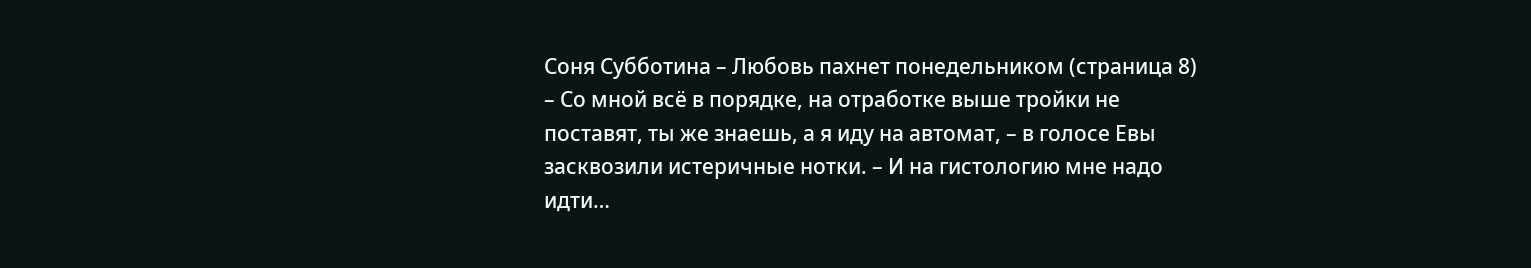Соня Субботина – Любовь пахнет понедельником (страница 8)
– Со мной всё в порядке, на отработке выше тройки не поставят, ты же знаешь, а я иду на автомат, – в голосе Евы засквозили истеричные нотки. – И на гистологию мне надо идти…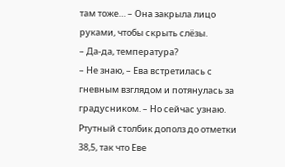там тоже… – Она закрыла лицо руками, чтобы скрыть слёзы.
– Да-да, температура?
– Не знаю, – Ева встретилась с гневным взглядом и потянулась за градусником. – Но сейчас узнаю.
Ртутный столбик дополз до отметки 38,5, так что Еве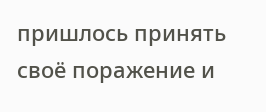пришлось принять своё поражение и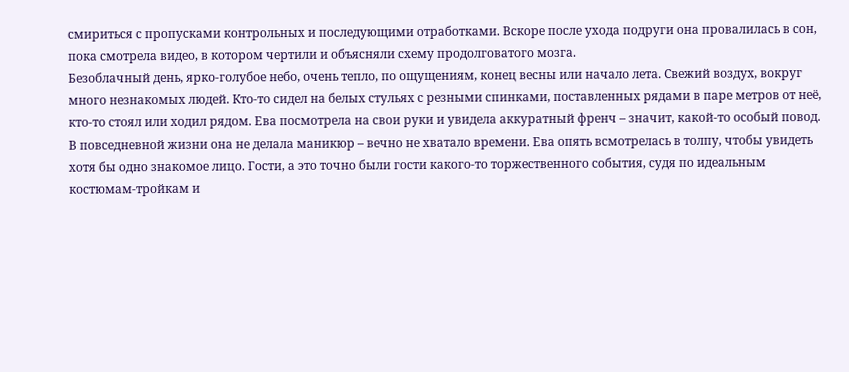смириться с пропусками контрольных и последующими отработками. Вскоре после ухода подруги она провалилась в сон, пока смотрела видео, в котором чертили и объясняли схему продолговатого мозга.
Безоблачный день, ярко-голубое небо, очень тепло, по ощущениям, конец весны или начало лета. Свежий воздух, вокруг много незнакомых людей. Кто-то сидел на белых стульях с резными спинками, поставленных рядами в паре метров от неё, кто-то стоял или ходил рядом. Ева посмотрела на свои руки и увидела аккуратный френч – значит, какой-то особый повод. В повседневной жизни она не делала маникюр – вечно не хватало времени. Ева опять всмотрелась в толпу, чтобы увидеть хотя бы одно знакомое лицо. Гости, а это точно были гости какого-то торжественного события, судя по идеальным костюмам-тройкам и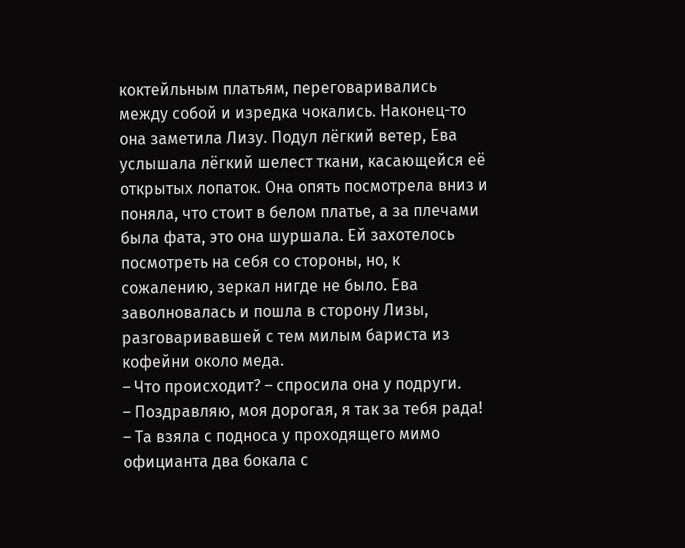коктейльным платьям, переговаривались между собой и изредка чокались. Наконец-то она заметила Лизу. Подул лёгкий ветер, Ева услышала лёгкий шелест ткани, касающейся её открытых лопаток. Она опять посмотрела вниз и поняла, что стоит в белом платье, а за плечами была фата, это она шуршала. Ей захотелось посмотреть на себя со стороны, но, к сожалению, зеркал нигде не было. Ева заволновалась и пошла в сторону Лизы, разговаривавшей с тем милым бариста из кофейни около меда.
– Что происходит? – спросила она у подруги.
– Поздравляю, моя дорогая, я так за тебя рада! – Та взяла с подноса у проходящего мимо официанта два бокала с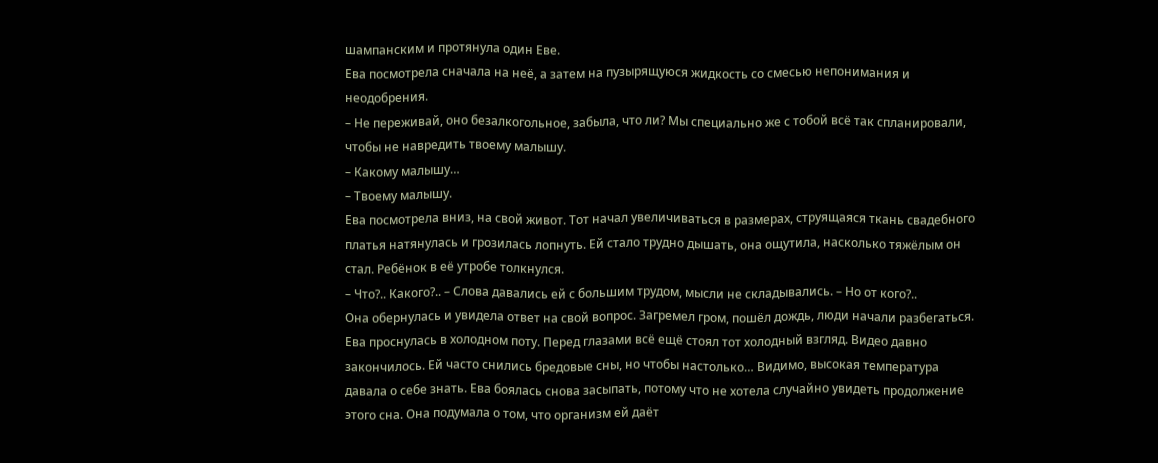шампанским и протянула один Еве.
Ева посмотрела сначала на неё, а затем на пузырящуюся жидкость со смесью непонимания и неодобрения.
– Не переживай, оно безалкогольное, забыла, что ли? Мы специально же с тобой всё так спланировали, чтобы не навредить твоему малышу.
– Какому малышу…
– Твоему малышу.
Ева посмотрела вниз, на свой живот. Тот начал увеличиваться в размерах, струящаяся ткань свадебного платья натянулась и грозилась лопнуть. Ей стало трудно дышать, она ощутила, насколько тяжёлым он стал. Ребёнок в её утробе толкнулся.
– Что?.. Какого?.. – Слова давались ей с большим трудом, мысли не складывались. – Но от кого?..
Она обернулась и увидела ответ на свой вопрос. Загремел гром, пошёл дождь, люди начали разбегаться.
Ева проснулась в холодном поту. Перед глазами всё ещё стоял тот холодный взгляд. Видео давно закончилось. Ей часто снились бредовые сны, но чтобы настолько… Видимо, высокая температура давала о себе знать. Ева боялась снова засыпать, потому что не хотела случайно увидеть продолжение этого сна. Она подумала о том, что организм ей даёт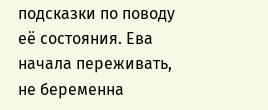подсказки по поводу её состояния. Ева начала переживать, не беременна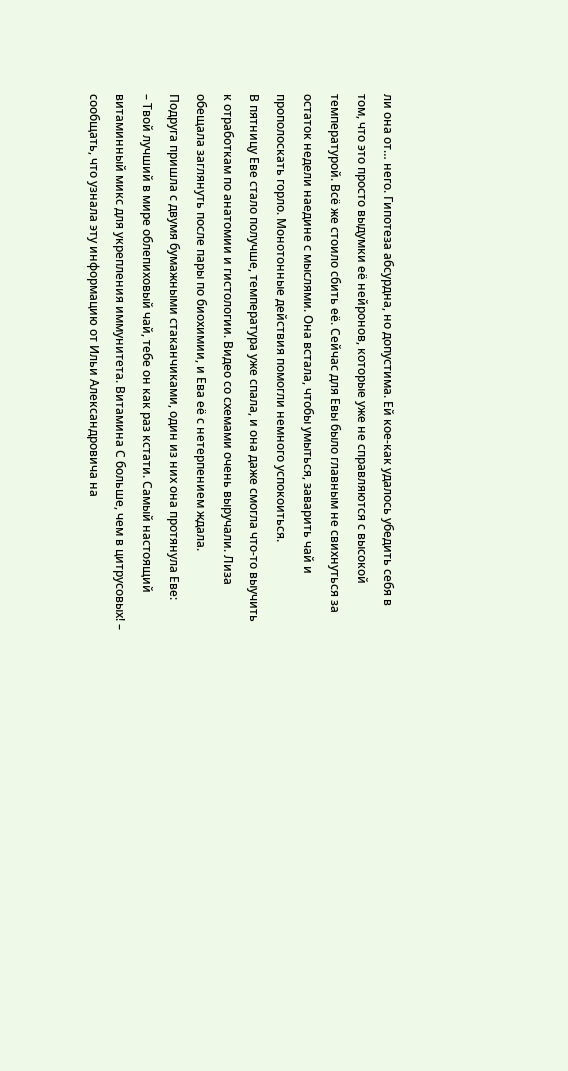ли она от… него. Гипотеза абсурдна, но допустима. Ей кое-как удалось убедить себя в том, что это просто выдумки её нейронов, которые уже не справляются с высокой температурой. Всё же стоило сбить её. Сейчас для Евы было главным не свихнуться за остаток недели наедине с мыслями. Она встала, чтобы умыться, заварить чай и прополоскать горло. Монотонные действия помогли немного успокоиться.
В пятницу Еве стало получше, температура уже спала, и она даже смогла что-то выучить к отработкам по анатомии и гистологии. Видео со схемами очень выручали. Лиза обещала заглянуть после пары по биохимии, и Ева её с нетерпением ждала.
Подруга пришла с двумя бумажными стаканчиками, один из них она протянула Еве:
– Твой лучший в мире облепиховый чай, тебе он как раз кстати. Самый настоящий витаминный микс для укрепления иммунитета. Витамина С больше, чем в цитрусовых! – сообщать, что узнала эту информацию от Ильи Александровича на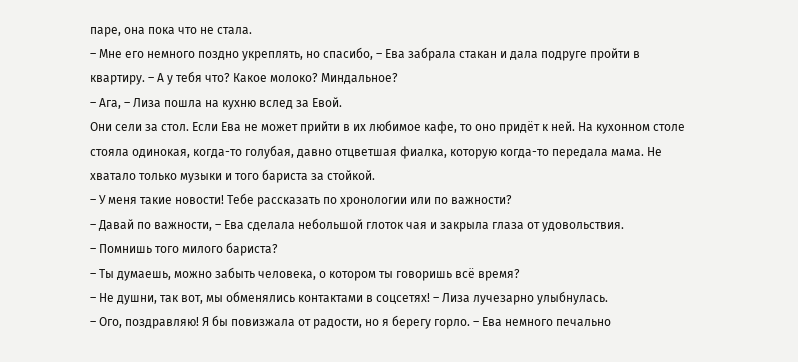паре, она пока что не стала.
– Мне его немного поздно укреплять, но спасибо, – Ева забрала стакан и дала подруге пройти в квартиру. – А у тебя что? Какое молоко? Миндальное?
– Ага, – Лиза пошла на кухню вслед за Евой.
Они сели за стол. Если Ева не может прийти в их любимое кафе, то оно придёт к ней. На кухонном столе стояла одинокая, когда-то голубая, давно отцветшая фиалка, которую когда-то передала мама. Не хватало только музыки и того бариста за стойкой.
– У меня такие новости! Тебе рассказать по хронологии или по важности?
– Давай по важности, – Ева сделала небольшой глоток чая и закрыла глаза от удовольствия.
– Помнишь того милого бариста?
– Ты думаешь, можно забыть человека, о котором ты говоришь всё время?
– Не душни, так вот, мы обменялись контактами в соцсетях! – Лиза лучезарно улыбнулась.
– Ого, поздравляю! Я бы повизжала от радости, но я берегу горло. – Ева немного печально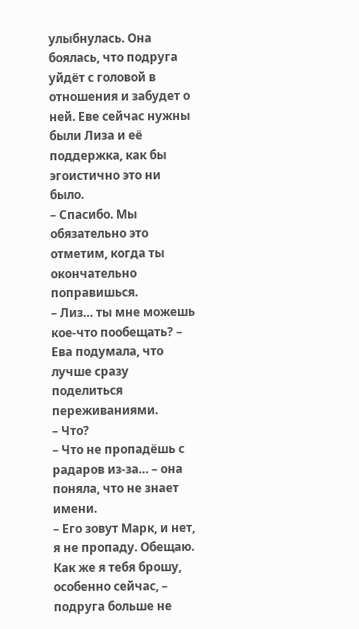улыбнулась. Она боялась, что подруга уйдёт с головой в отношения и забудет о ней. Еве сейчас нужны были Лиза и её поддержка, как бы эгоистично это ни было.
– Спасибо. Мы обязательно это отметим, когда ты окончательно поправишься.
– Лиз… ты мне можешь кое-что пообещать? – Ева подумала, что лучше сразу поделиться переживаниями.
– Что?
– Что не пропадёшь с радаров из-за… – она поняла, что не знает имени.
– Его зовут Марк, и нет, я не пропаду. Обещаю. Как же я тебя брошу, особенно сейчас, – подруга больше не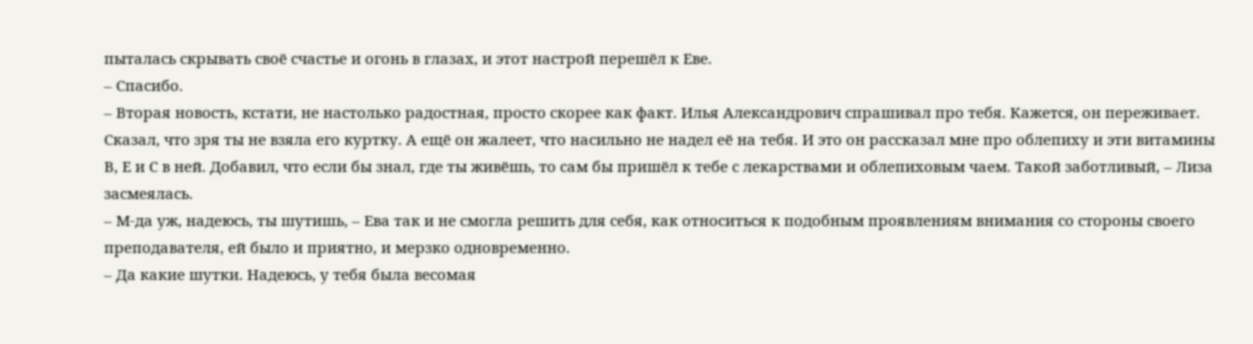пыталась скрывать своё счастье и огонь в глазах, и этот настрой перешёл к Еве.
– Спасибо.
– Вторая новость, кстати, не настолько радостная, просто скорее как факт. Илья Александрович спрашивал про тебя. Кажется, он переживает. Сказал, что зря ты не взяла его куртку. А ещё он жалеет, что насильно не надел её на тебя. И это он рассказал мне про облепиху и эти витамины В, Е и С в ней. Добавил, что если бы знал, где ты живёшь, то сам бы пришёл к тебе с лекарствами и облепиховым чаем. Такой заботливый, – Лиза засмеялась.
– М-да уж, надеюсь, ты шутишь, – Ева так и не смогла решить для себя, как относиться к подобным проявлениям внимания со стороны своего преподавателя, ей было и приятно, и мерзко одновременно.
– Да какие шутки. Надеюсь, у тебя была весомая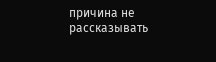причина не рассказывать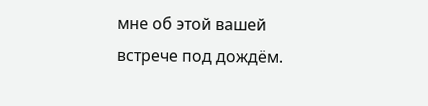мне об этой вашей встрече под дождём.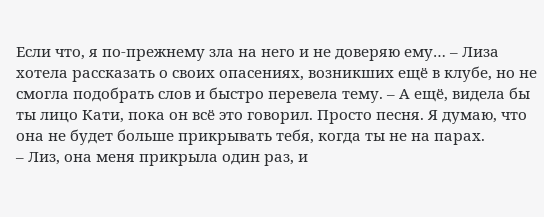Если что, я по-прежнему зла на него и не доверяю ему… – Лиза хотела рассказать о своих опасениях, возникших ещё в клубе, но не смогла подобрать слов и быстро перевела тему. – А ещё, видела бы ты лицо Кати, пока он всё это говорил. Просто песня. Я думаю, что она не будет больше прикрывать тебя, когда ты не на парах.
– Лиз, она меня прикрыла один раз, и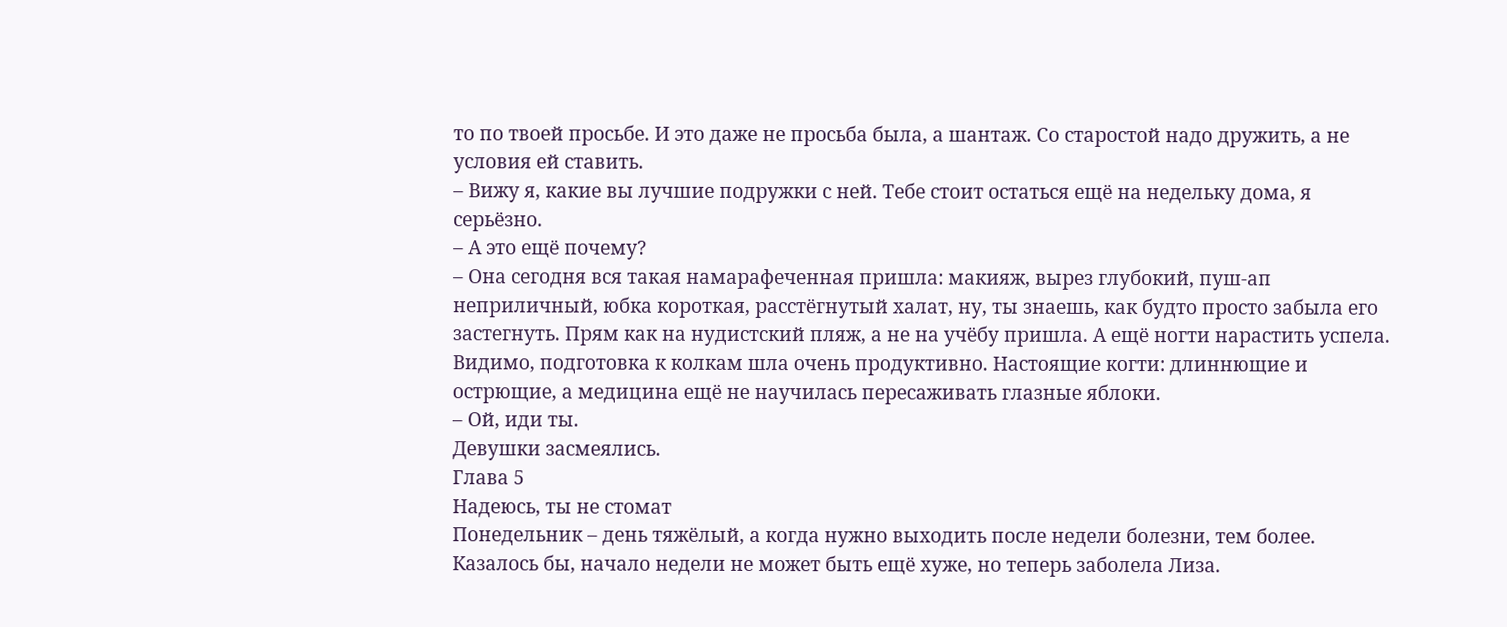то по твоей просьбе. И это даже не просьба была, а шантаж. Со старостой надо дружить, а не условия ей ставить.
– Вижу я, какие вы лучшие подружки с ней. Тебе стоит остаться ещё на недельку дома, я серьёзно.
– А это ещё почему?
– Она сегодня вся такая намарафеченная пришла: макияж, вырез глубокий, пуш-ап неприличный, юбка короткая, расстёгнутый халат, ну, ты знаешь, как будто просто забыла его застегнуть. Прям как на нудистский пляж, а не на учёбу пришла. А ещё ногти нарастить успела. Видимо, подготовка к колкам шла очень продуктивно. Настоящие когти: длиннющие и острющие, а медицина ещё не научилась пересаживать глазные яблоки.
– Ой, иди ты.
Девушки засмеялись.
Глава 5
Надеюсь, ты не стомат
Понедельник – день тяжёлый, а когда нужно выходить после недели болезни, тем более. Казалось бы, начало недели не может быть ещё хуже, но теперь заболела Лиза.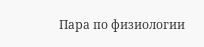Пара по физиологии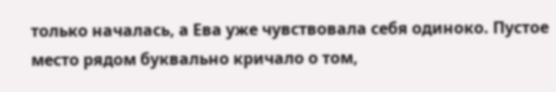только началась, а Ева уже чувствовала себя одиноко. Пустое место рядом буквально кричало о том,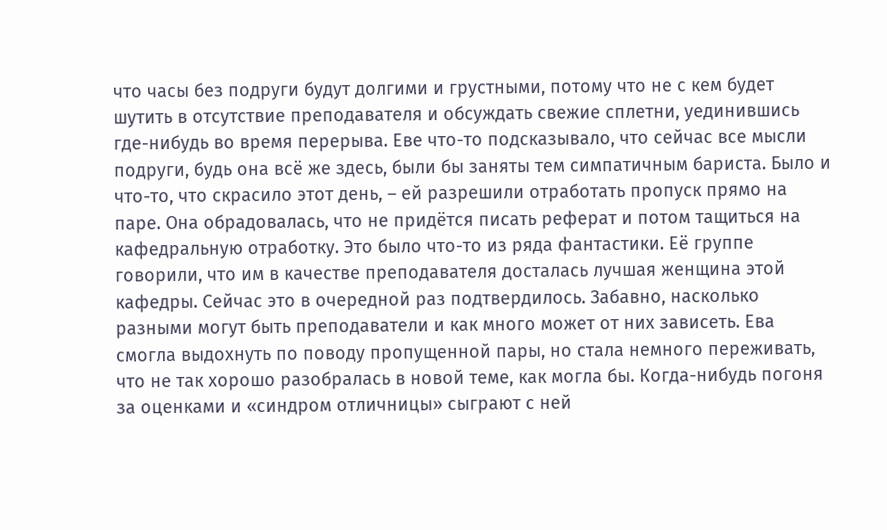что часы без подруги будут долгими и грустными, потому что не с кем будет шутить в отсутствие преподавателя и обсуждать свежие сплетни, уединившись где-нибудь во время перерыва. Еве что-то подсказывало, что сейчас все мысли подруги, будь она всё же здесь, были бы заняты тем симпатичным бариста. Было и что-то, что скрасило этот день, – ей разрешили отработать пропуск прямо на паре. Она обрадовалась, что не придётся писать реферат и потом тащиться на кафедральную отработку. Это было что-то из ряда фантастики. Её группе говорили, что им в качестве преподавателя досталась лучшая женщина этой кафедры. Сейчас это в очередной раз подтвердилось. Забавно, насколько разными могут быть преподаватели и как много может от них зависеть. Ева смогла выдохнуть по поводу пропущенной пары, но стала немного переживать, что не так хорошо разобралась в новой теме, как могла бы. Когда-нибудь погоня за оценками и «синдром отличницы» сыграют с ней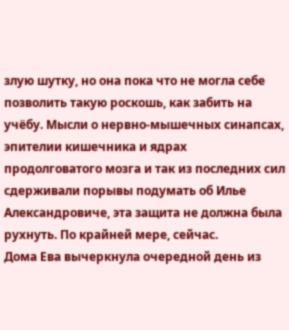злую шутку, но она пока что не могла себе позволить такую роскошь, как забить на учёбу. Мысли о нервно-мышечных синапсах, эпителии кишечника и ядрах продолговатого мозга и так из последних сил сдерживали порывы подумать об Илье Александровиче, эта защита не должна была рухнуть. По крайней мере, сейчас.
Дома Ева вычеркнула очередной день из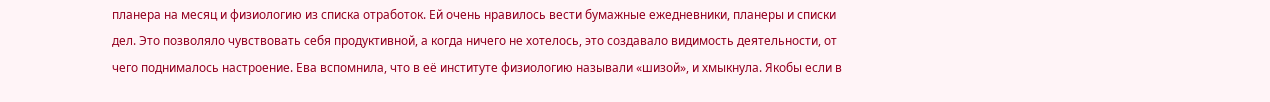планера на месяц и физиологию из списка отработок. Ей очень нравилось вести бумажные ежедневники, планеры и списки дел. Это позволяло чувствовать себя продуктивной, а когда ничего не хотелось, это создавало видимость деятельности, от чего поднималось настроение. Ева вспомнила, что в её институте физиологию называли «шизой», и хмыкнула. Якобы если в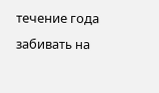течение года забивать на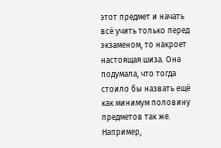этот предмет и начать всё учить только перед экзаменом, то накроет настоящая шиза. Она подумала, что тогда стоило бы назвать ещё как минимум половину предметов так же. Например,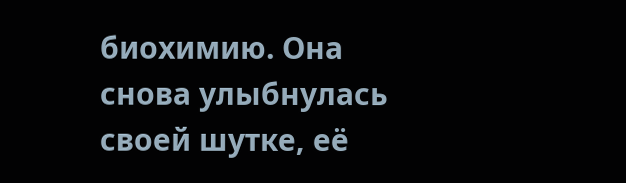биохимию. Она снова улыбнулась своей шутке, её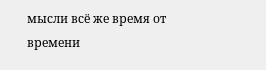мысли всё же время от времени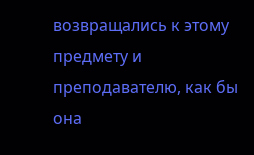возвращались к этому предмету и преподавателю, как бы она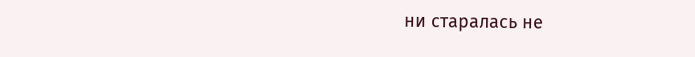ни старалась не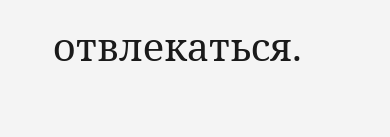отвлекаться.